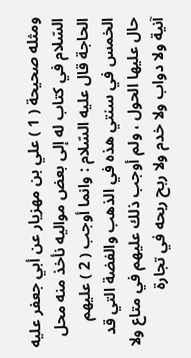ومثله صحيحة ( 1 ) علي بن مهزيار عن أبي جعفر عليه السّلام في كتاب له إلى بعض مواليه نأخذ منه محل الحاجة قال عليه السّلام : وانما أوجب ( 2 ) عليهم الخمس في سنتي هذه في الذهب والفضة التي قد حال عليها الحول ، ولم أوجب ذلك عليهم في متاع ولا آنية ولا دواب ولا خدم ولا ربح ربحه في تجارة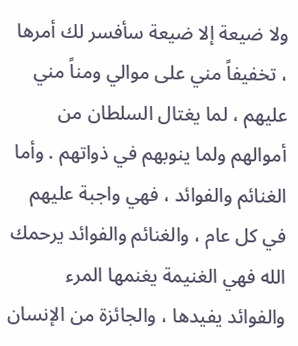ولا ضيعة إلا ضيعة سأفسر لك أمرها ، تخفيفاً مني على موالي ومناً مني عليهم ، لما يغتال السلطان من أموالهم ولما ينوبهم في ذواتهم . وأما الغنائم والفوائد ، فهي واجبة عليهم في كل عام ، والغنائم والفوائد يرحمك الله فهي الغنيمة يغنمها المرء والفوائد يفيدها ، والجائزة من الإنسان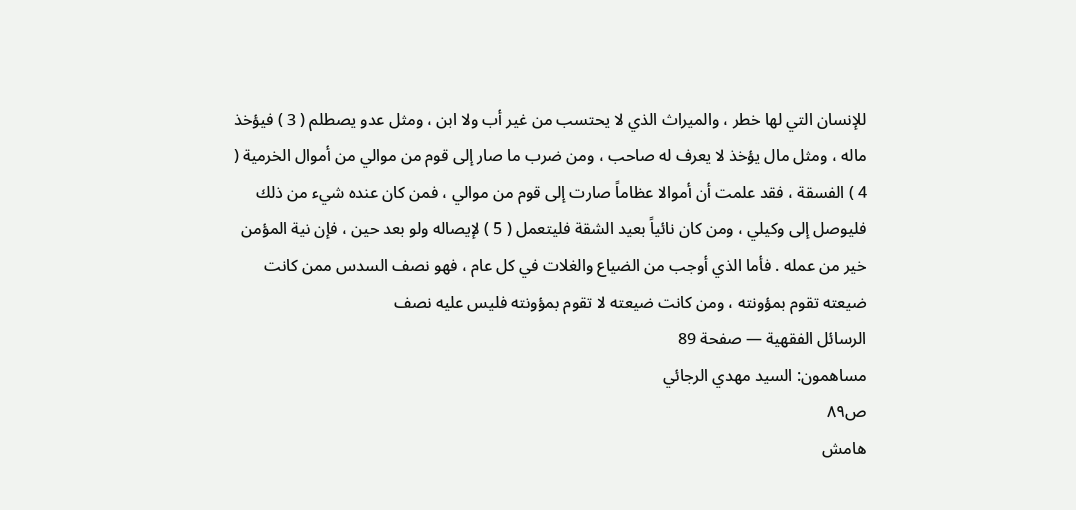للإنسان التي لها خطر ، والميراث الذي لا يحتسب من غير أب ولا ابن ، ومثل عدو يصطلم ( 3 ) فيؤخذ ماله ، ومثل مال يؤخذ لا يعرف له صاحب ، ومن ضرب ما صار إلى قوم من موالي من أموال الخرمية ( 4 ) الفسقة ، فقد علمت أن أموالا عظاماً صارت إلى قوم من موالي ، فمن كان عنده شيء من ذلك فليوصل إلى وكيلي ، ومن كان نائياً بعيد الشقة فليتعمل ( 5 ) لإيصاله ولو بعد حين ، فإن نية المؤمن خير من عمله . فأما الذي أوجب من الضياع والغلات في كل عام ، فهو نصف السدس ممن كانت ضيعته تقوم بمؤونته ، ومن كانت ضيعته لا تقوم بمؤونته فليس عليه نصف
الرسائل الفقهية — صفحة 89
مساهمون: السيد مهدي الرجائي
ص٨٩
هامش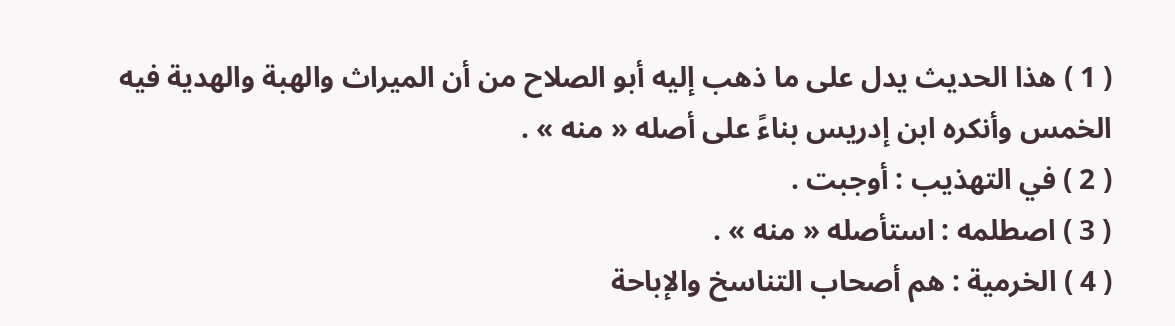( 1 ) هذا الحديث يدل على ما ذهب إليه أبو الصلاح من أن الميراث والهبة والهدية فيه الخمس وأنكره ابن إدريس بناءً على أصله « منه » .
( 2 ) في التهذيب : أوجبت .
( 3 ) اصطلمه : استأصله « منه » .
( 4 ) الخرمية : هم أصحاب التناسخ والإباحة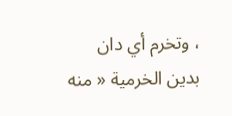، وتخرم أي دان بدين الخرمية « منه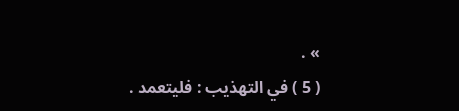» .
( 5 ) في التهذيب : فليتعمد .